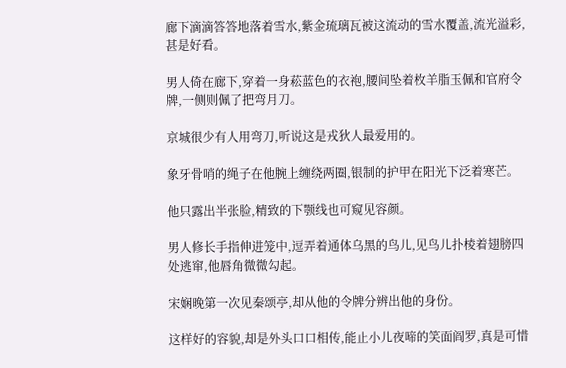廊下滴滴答答地落着雪水,紫金琉璃瓦被这流动的雪水覆盖,流光溢彩,甚是好看。

男人倚在廊下,穿着一身菘蓝色的衣袍,腰间坠着枚羊脂玉佩和官府令牌,一侧则佩了把弯月刀。

京城很少有人用弯刀,听说这是戎狄人最爱用的。

象牙骨哨的绳子在他腕上缠绕两圈,银制的护甲在阳光下泛着寒芒。

他只露出半张脸,精致的下颚线也可窥见容颜。

男人修长手指伸进笼中,逗弄着通体乌黑的鸟儿,见鸟儿扑棱着翅膀四处逃窜,他唇角微微勾起。

宋娴晚第一次见秦颂亭,却从他的令牌分辨出他的身份。

这样好的容貌,却是外头口口相传,能止小儿夜啼的笑面阎罗,真是可惜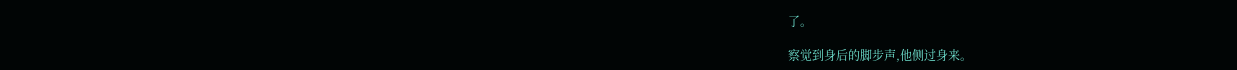了。

察觉到身后的脚步声,他侧过身来。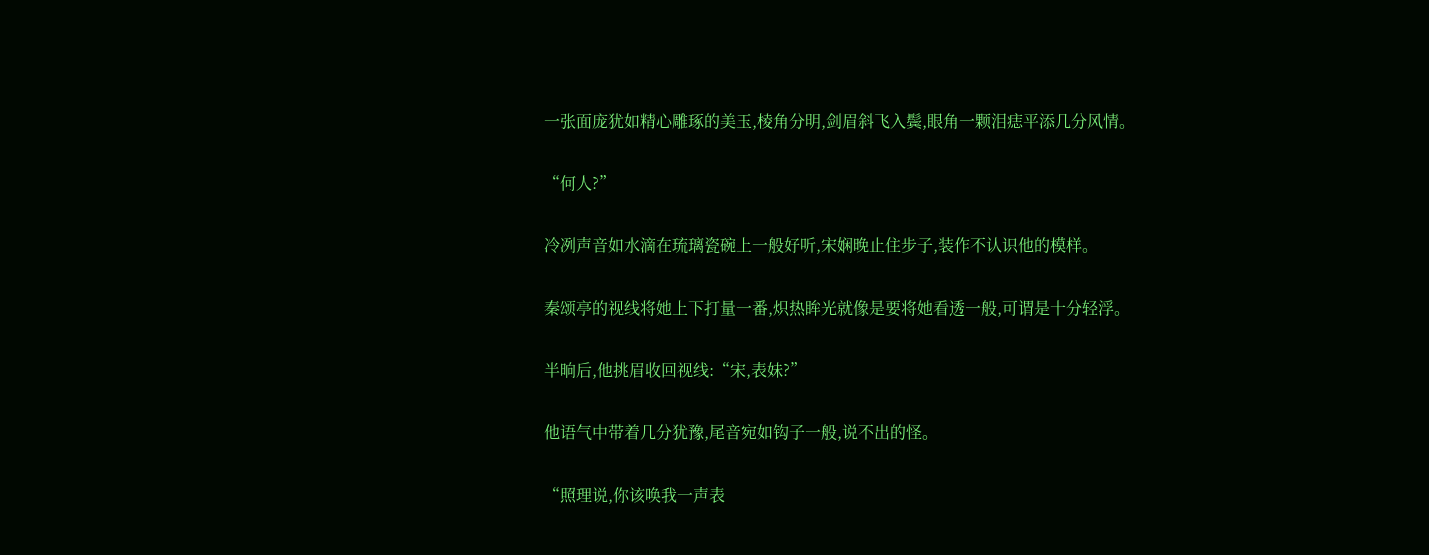一张面庞犹如精心雕琢的美玉,棱角分明,剑眉斜飞入鬓,眼角一颗泪痣平添几分风情。

“何人?”

冷冽声音如水滴在琉璃瓷碗上一般好听,宋娴晚止住步子,装作不认识他的模样。

秦颂亭的视线将她上下打量一番,炽热眸光就像是要将她看透一般,可谓是十分轻浮。

半晌后,他挑眉收回视线:“宋,表妹?”

他语气中带着几分犹豫,尾音宛如钩子一般,说不出的怪。

“照理说,你该唤我一声表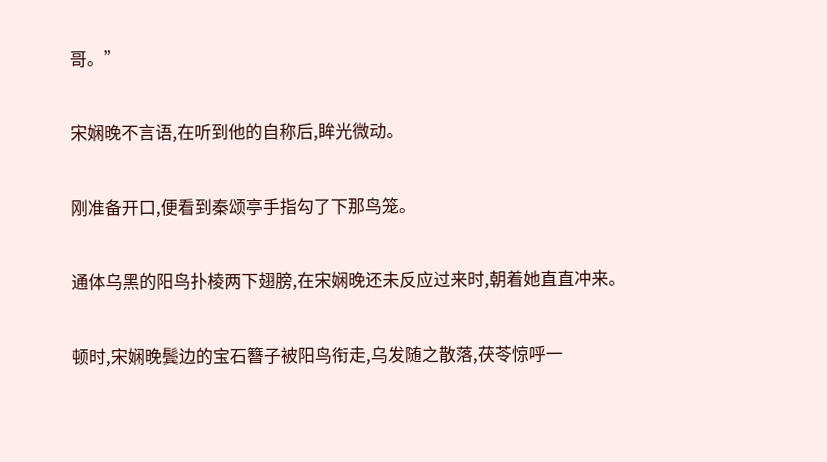哥。”

宋娴晚不言语,在听到他的自称后,眸光微动。

刚准备开口,便看到秦颂亭手指勾了下那鸟笼。

通体乌黑的阳鸟扑棱两下翅膀,在宋娴晚还未反应过来时,朝着她直直冲来。

顿时,宋娴晚鬓边的宝石簪子被阳鸟衔走,乌发随之散落,茯苓惊呼一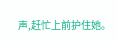声,赶忙上前护住她。